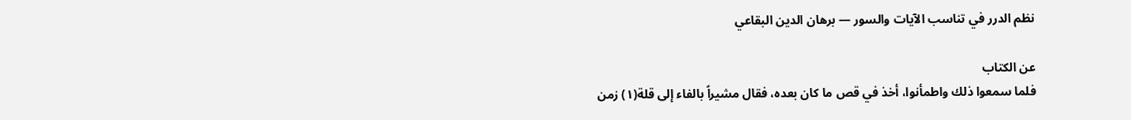نظم الدرر في تناسب الآيات والسور — برهان الدين البقاعي

عن الكتاب
فلما سمعوا ذلك واطمأنوا، أخذ في قص ما كان بعده، فقال مشيراً بالفاء إلى قلة(١) زمن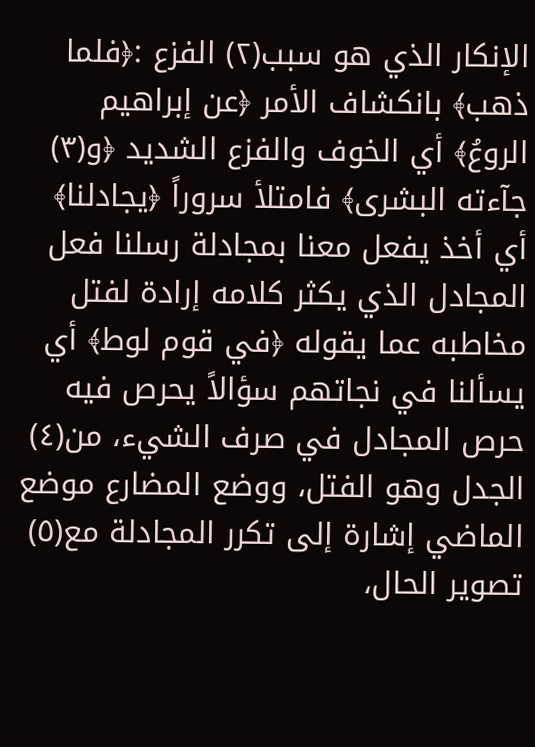الإنكار الذي هو سبب(٢) الفزع :﴿فلما ذهب﴾ بانكشاف الأمر ﴿عن إبراهيم الروعُ﴾ أي الخوف والفزع الشديد ﴿و(٣) جآءته البشرى﴾ فامتلأ سروراً ﴿يجادلنا﴾ أي أخذ يفعل معنا بمجادلة رسلنا فعل المجادل الذي يكثر كلامه إرادة لفتل مخاطبه عما يقوله ﴿في قوم لوط﴾ أي يسألنا في نجاتهم سؤالاً يحرص فيه حرص المجادل في صرف الشيء، من(٤) الجدل وهو الفتل، ووضع المضارع موضع الماضي إشارة إلى تكرر المجادلة مع(٥) تصوير الحال،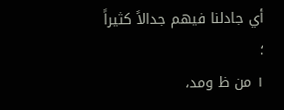أي جادلنا فيهم جدالاً كثيراً ؛
١ من ظ ومد،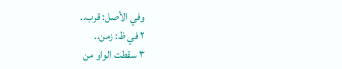وفي الأصل: قرب..
٢ في ظ: زمن..
٣ سقطت الواو من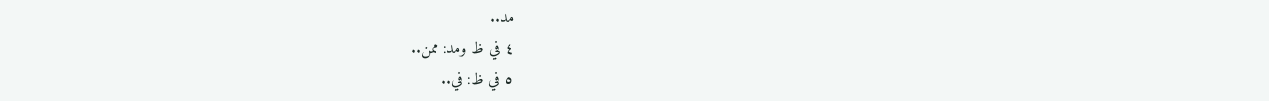مد..
٤ في ظ ومد: ممن..
٥ في ظ: في..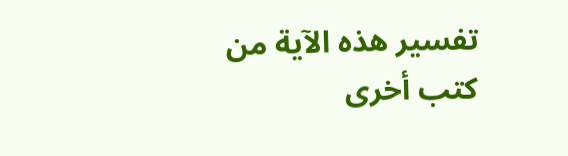تفسير هذه الآية من كتب أخرى